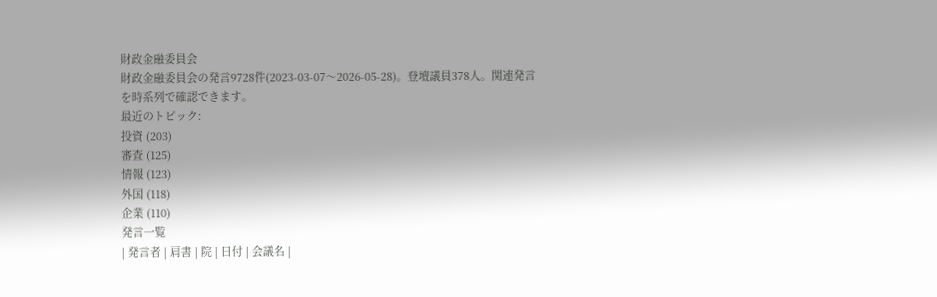財政金融委員会
財政金融委員会の発言9728件(2023-03-07〜2026-05-28)。登壇議員378人。関連発言を時系列で確認できます。
最近のトピック:
投資 (203)
審査 (125)
情報 (123)
外国 (118)
企業 (110)
発言一覧
| 発言者 | 肩書 | 院 | 日付 | 会議名 |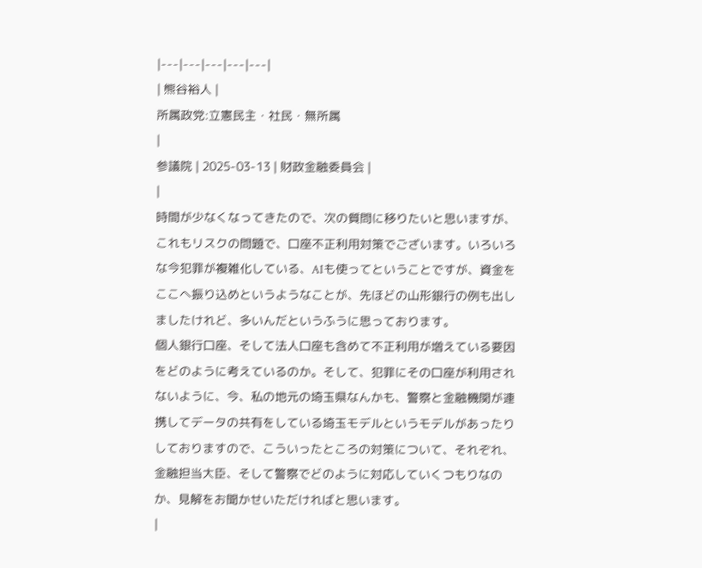|---|---|---|---|---|
| 熊谷裕人 |
所属政党:立憲民主・社民・無所属
|
参議院 | 2025-03-13 | 財政金融委員会 |
|
時間が少なくなってきたので、次の質問に移りたいと思いますが、これもリスクの問題で、口座不正利用対策でございます。いろいろな今犯罪が複雑化している、AIも使ってということですが、資金をここへ振り込めというようなことが、先ほどの山形銀行の例も出しましたけれど、多いんだというふうに思っております。
個人銀行口座、そして法人口座も含めて不正利用が増えている要因をどのように考えているのか。そして、犯罪にその口座が利用されないように、今、私の地元の埼玉県なんかも、警察と金融機関が連携してデータの共有をしている埼玉モデルというモデルがあったりしておりますので、こういったところの対策について、それぞれ、金融担当大臣、そして警察でどのように対応していくつもりなのか、見解をお聞かせいただければと思います。
|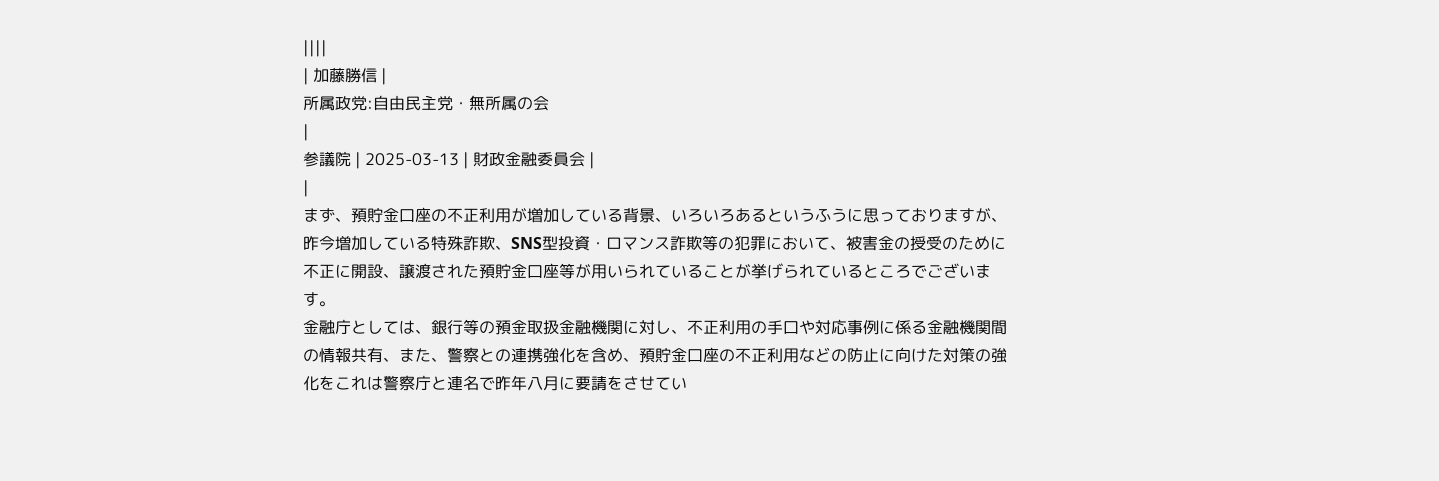||||
| 加藤勝信 |
所属政党:自由民主党・無所属の会
|
参議院 | 2025-03-13 | 財政金融委員会 |
|
まず、預貯金口座の不正利用が増加している背景、いろいろあるというふうに思っておりますが、昨今増加している特殊詐欺、SNS型投資・ロマンス詐欺等の犯罪において、被害金の授受のために不正に開設、譲渡された預貯金口座等が用いられていることが挙げられているところでございます。
金融庁としては、銀行等の預金取扱金融機関に対し、不正利用の手口や対応事例に係る金融機関間の情報共有、また、警察との連携強化を含め、預貯金口座の不正利用などの防止に向けた対策の強化をこれは警察庁と連名で昨年八月に要請をさせてい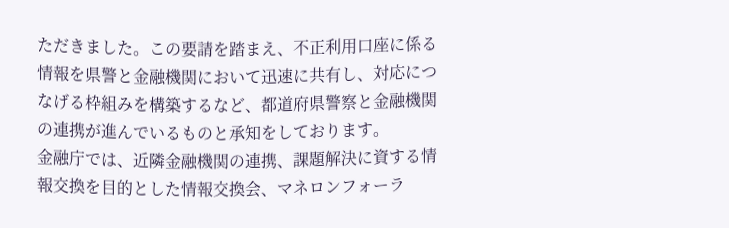ただきました。この要請を踏まえ、不正利用口座に係る情報を県警と金融機関において迅速に共有し、対応につなげる枠組みを構築するなど、都道府県警察と金融機関の連携が進んでいるものと承知をしております。
金融庁では、近隣金融機関の連携、課題解決に資する情報交換を目的とした情報交換会、マネロンフォーラ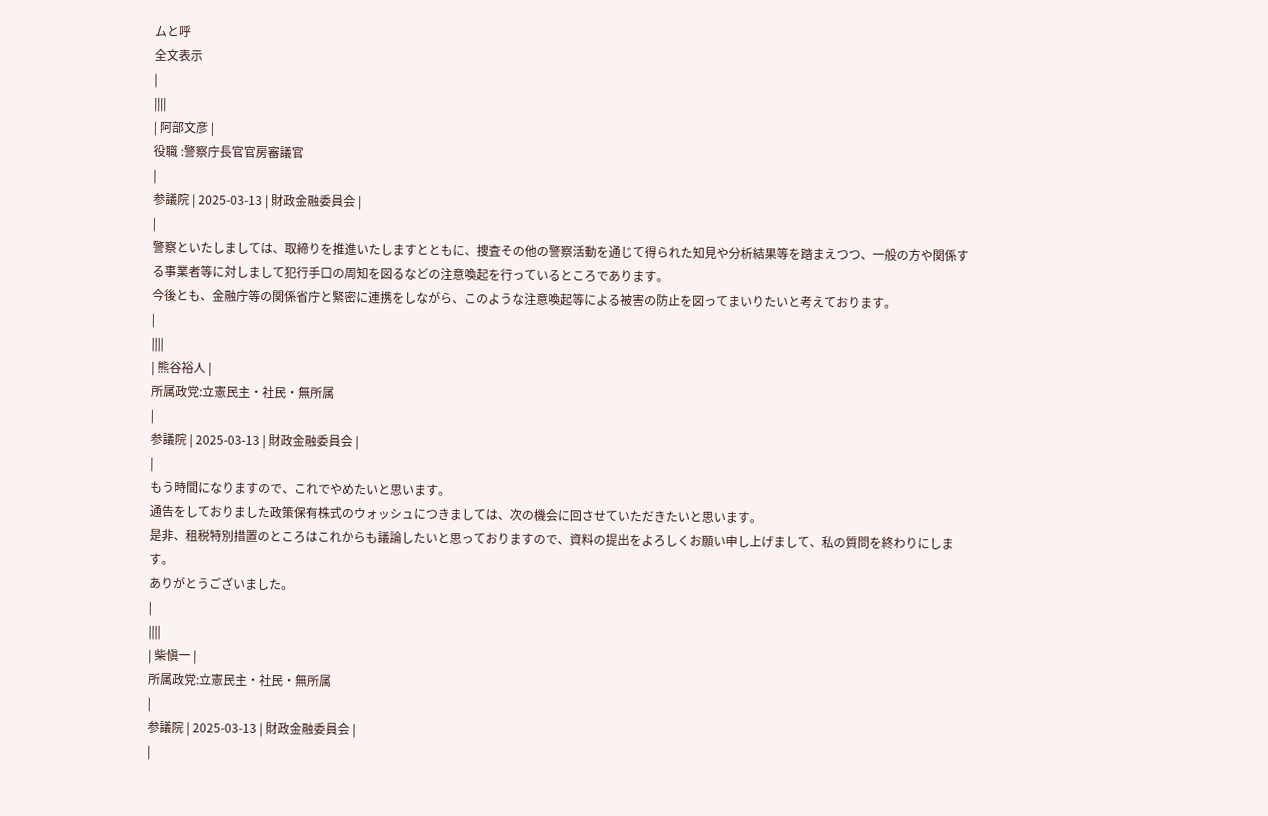ムと呼
全文表示
|
||||
| 阿部文彦 |
役職 :警察庁長官官房審議官
|
参議院 | 2025-03-13 | 財政金融委員会 |
|
警察といたしましては、取締りを推進いたしますとともに、捜査その他の警察活動を通じて得られた知見や分析結果等を踏まえつつ、一般の方や関係する事業者等に対しまして犯行手口の周知を図るなどの注意喚起を行っているところであります。
今後とも、金融庁等の関係省庁と緊密に連携をしながら、このような注意喚起等による被害の防止を図ってまいりたいと考えております。
|
||||
| 熊谷裕人 |
所属政党:立憲民主・社民・無所属
|
参議院 | 2025-03-13 | 財政金融委員会 |
|
もう時間になりますので、これでやめたいと思います。
通告をしておりました政策保有株式のウォッシュにつきましては、次の機会に回させていただきたいと思います。
是非、租税特別措置のところはこれからも議論したいと思っておりますので、資料の提出をよろしくお願い申し上げまして、私の質問を終わりにします。
ありがとうございました。
|
||||
| 柴愼一 |
所属政党:立憲民主・社民・無所属
|
参議院 | 2025-03-13 | 財政金融委員会 |
|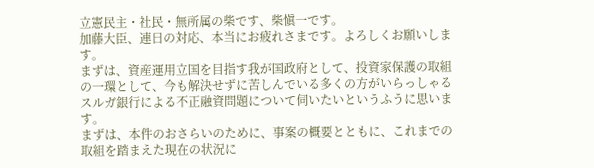立憲民主・社民・無所属の柴です、柴愼一です。
加藤大臣、連日の対応、本当にお疲れさまです。よろしくお願いします。
まずは、資産運用立国を目指す我が国政府として、投資家保護の取組の一環として、今も解決せずに苦しんでいる多くの方がいらっしゃるスルガ銀行による不正融資問題について伺いたいというふうに思います。
まずは、本件のおさらいのために、事案の概要とともに、これまでの取組を踏まえた現在の状況に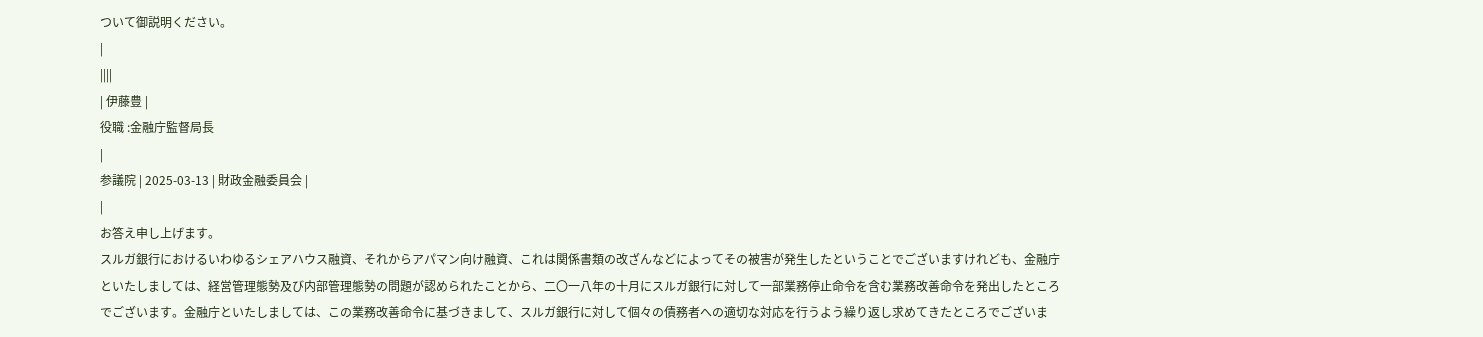ついて御説明ください。
|
||||
| 伊藤豊 |
役職 :金融庁監督局長
|
参議院 | 2025-03-13 | 財政金融委員会 |
|
お答え申し上げます。
スルガ銀行におけるいわゆるシェアハウス融資、それからアパマン向け融資、これは関係書類の改ざんなどによってその被害が発生したということでございますけれども、金融庁といたしましては、経営管理態勢及び内部管理態勢の問題が認められたことから、二〇一八年の十月にスルガ銀行に対して一部業務停止命令を含む業務改善命令を発出したところでございます。金融庁といたしましては、この業務改善命令に基づきまして、スルガ銀行に対して個々の債務者への適切な対応を行うよう繰り返し求めてきたところでございま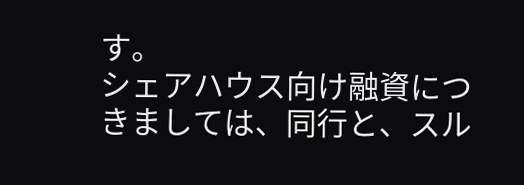す。
シェアハウス向け融資につきましては、同行と、スル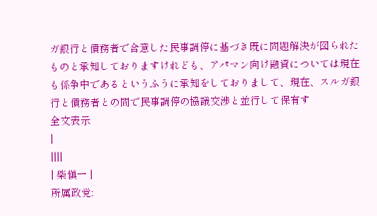ガ銀行と債務者で合意した民事調停に基づき既に問題解決が図られたものと承知しておりますけれども、アパマン向け融資については現在も係争中であるというふうに承知をしておりまして、現在、スルガ銀行と債務者との間で民事調停の協議交渉と並行して保有す
全文表示
|
||||
| 柴愼一 |
所属政党: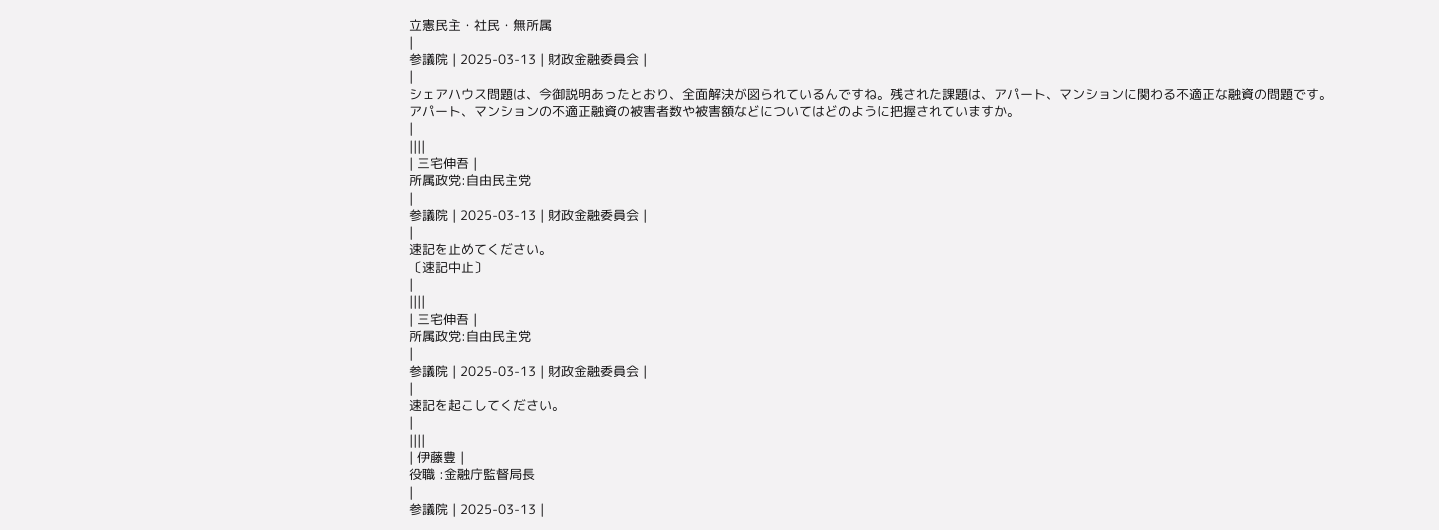立憲民主・社民・無所属
|
参議院 | 2025-03-13 | 財政金融委員会 |
|
シェアハウス問題は、今御説明あったとおり、全面解決が図られているんですね。残された課題は、アパート、マンションに関わる不適正な融資の問題です。
アパート、マンションの不適正融資の被害者数や被害額などについてはどのように把握されていますか。
|
||||
| 三宅伸吾 |
所属政党:自由民主党
|
参議院 | 2025-03-13 | 財政金融委員会 |
|
速記を止めてください。
〔速記中止〕
|
||||
| 三宅伸吾 |
所属政党:自由民主党
|
参議院 | 2025-03-13 | 財政金融委員会 |
|
速記を起こしてください。
|
||||
| 伊藤豊 |
役職 :金融庁監督局長
|
参議院 | 2025-03-13 |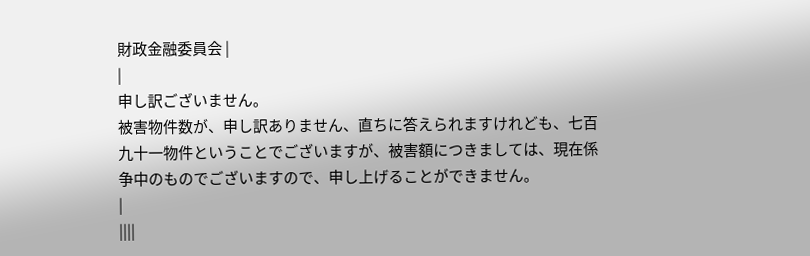財政金融委員会 |
|
申し訳ございません。
被害物件数が、申し訳ありません、直ちに答えられますけれども、七百九十一物件ということでございますが、被害額につきましては、現在係争中のものでございますので、申し上げることができません。
|
||||